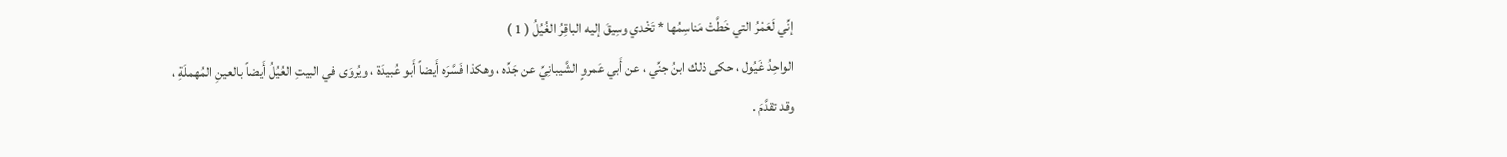إنِّي لَعَمْرُ التي خَطَّتْ مَناسِمُها * تَخْدي وسِيقَ إليه الباقِرُ الغُيُلُ ( 1 )
الواحِدُ غَيُول ، حكى ذلك ابنُ جنِّي ، عن أَبي عَمروٍ الشَّيبانِيِّ عن جَدِّه ، وهكذا فَسَّرَه أَيضاً أَبو عُبيدَة ، ويُروَى في البيتِ العُيُلُ أَيضاً بالعينِ المُهملَةِ ، وقد تقدَّمَ .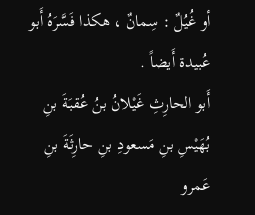أو غُيُلٌ : سِمانٌ ، هكذا فَسَّرَهُ أَبو عُبيدة أَيضاً .
أَبو الحارِثِ غَيْلانُ بنُ عُقبَةَ بنِ بُهَيْسِ بنِ مَسعودِ بنِ حارِثَةَ بنِ عَمرو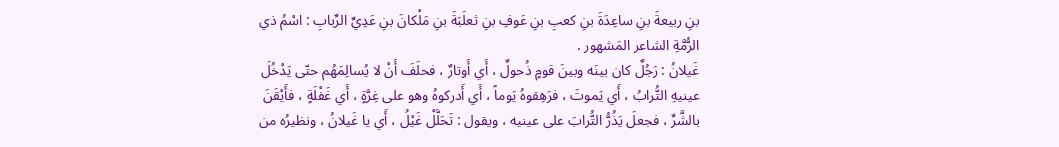بنِ ربيعةَ بنِ ساعِدَةَ بنِ كعبِ بنِ عَوفِ بنِ ثعلَبَةَ بنِ مَلْكانَ بنِ عَدِيِّ الرِّبابِ : اسْمُ ذي الرُّمَّةِ الشاعر المَشهور .
غَيلانُ : رَجُلٌ كان بينَه وبينَ قومٍ ذُحولٌ ، أَي أَوتارٌ ، فحلَفَ أَنْ لا يُسالِمَهُم حتّى يَدْخُلَ عينيهِ التُّرابُ ، أَي يَموتَ ، فرَهِقوهُ يَوماً ، أَي أَدركوهُ وهو على غِرَّةٍ ، أَي غَفْلَةٍ ، فأَيْقَنَ بالشَّرِّ ، فجعلَ يَذُرُّ التُّرابَ على عينيه ، ويقول : تَحَلَّلْ غَيْلُ ، أَي يا غَيلانُ ، ونظيرُه من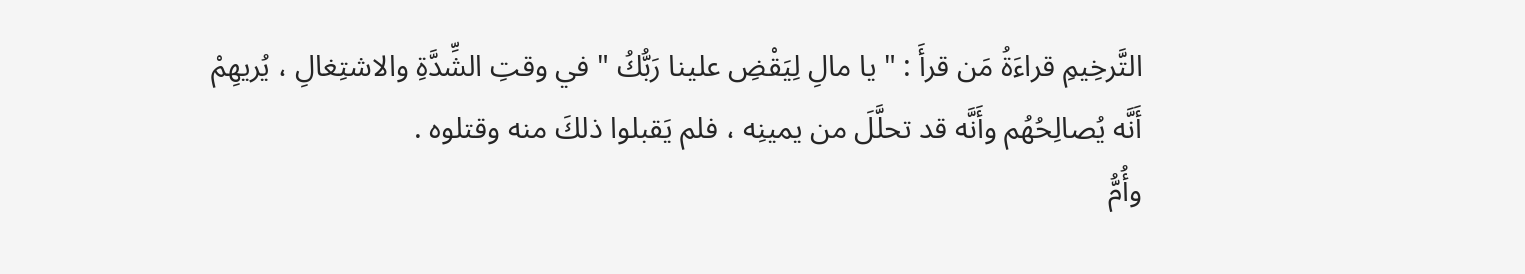التَّرخِيمِ قراءَةُ مَن قرأَ : " يا مالِ لِيَقْضِ علينا رَبُّكُ " في وقتِ الشِّدَّةِ والاشتِغالِ ، يُريهِمْ أَنَّه يُصالِحُهُم وأَنَّه قد تحلَّلَ من يمينِه ، فلم يَقبلوا ذلكَ منه وقتلوه .
وأُمُّ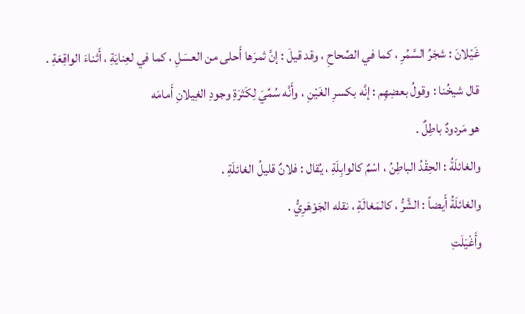غَيْلانَ : شجَرُ السَّمُرِ ، كما في الصِّحاحِ ، وقد قيلَ : إنَّ ثمرَها أَحلى من العسَلِ ، كما في لعِنايَةِ ، أَثناءَ الواقِعَةِ .
قال شيخُنا : وقولُ بعضِهِم : إنَّه بكسرِ الغَيْنِ ، وأَنَّه سُمِّيَ لِكَثرَةِ وجودِ الغِيلانِ أَمامَه
هو مَردودٌ باطِلٌ .
والغائلَةُ : الحِقْدُ الباطِنُ ، اسْمٌ كالوابِلَةِ ، يُقال : فلانٌ قليلُ الغائلَةِ .
والغائلَةُ أَيضاً : الشَّرُّ ، كالمَغالَةِ ، نقله الجَوْهَرِيُّ .
وأَغْيَلَتِ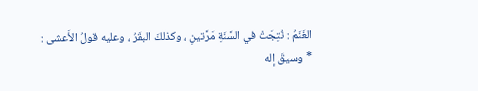الغَنَمُ : نُتِجَتْ في السَّنَةِ مَرَّتينِ ، وكذلكَ البقَرُ ، وعليه قولُ الأَعشى :
* وسيقَ إله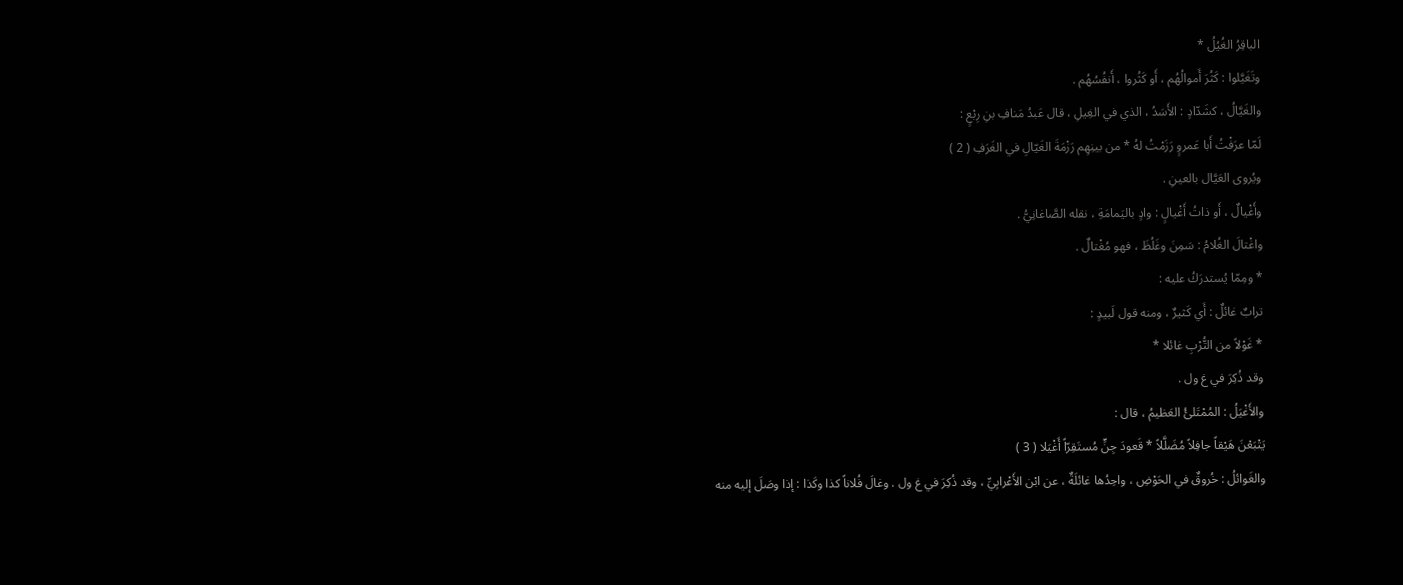الباقِرُ الغُيُلُ *
وتَغَيَّلوا : كَثُرَ أَموالُهُم ، أَو كَثُروا ، أَنفُسُهُم .
والغَيَّالُ ، كشَدّادٍ : الأَسَدُ ، الذي في الغِيلِ ، قال عَبدُ مَنافِ بنِ رِبْعٍ :
لَمّا عرَفْتُ أَبا عَمروٍ رَزَمْتُ لهُ * من بينِهِم رَزْمَةَ الغَيّالِ في الغَرَفِ ( 2 )
ويُروى العَيَّال بالعينِ .
وأَغْيالٌ ، أَو ذاتُ أَغْيالٍ : وادٍ باليَمامَةِ ، نقله الصَّاغانِيُّ .
واغْتالَ الغُلامُ : سَمِنَ وغَلُظَ ، فهو مُغْتالٌ .
* ومِمّا يُستدرَكُ عليه :
ترابٌ غائلٌ : أَي كَثيرٌ ، ومنه قول لَبيدٍ :
* غَوْلاً من التُّرْبِ غائلا *
وقد ذُكِرَ في غ ول .
والأَغْيَلُ : المُمْتَلئُ العَظيمُ ، قال :
يَتْبَعْنَ هَيْقاً جافِلاً مُضَلَّلاً * قَعودَ جِنٍّ مُستَقِرّاً أَغْيَلا ( 3 )
والغَوائلُ : خُروقٌ في الحَوْضِ ، واحِدُها غائلَةٌ ، عن ابْن الأَعْرابِيِّ ، وقد ذُكِرَ في غ ول . وغالَ فُلاناً كذا وكَذا : إذا وصَلَ إليه منه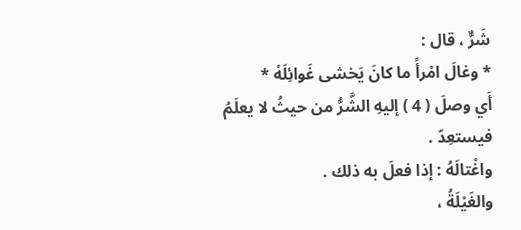شَرٌّ ، قال :
* وغالَ امْرأً ما كانَ يَخشى غَوائِلَهْ *
أَي وصلَ ( 4 ) إليهِ الشَّرُّ من حيثُ لا يعلَمُ فيستعِدّ .
واغْتالَهُ : إذا فعلَ به ذلك .
والغَيْلَةُ ،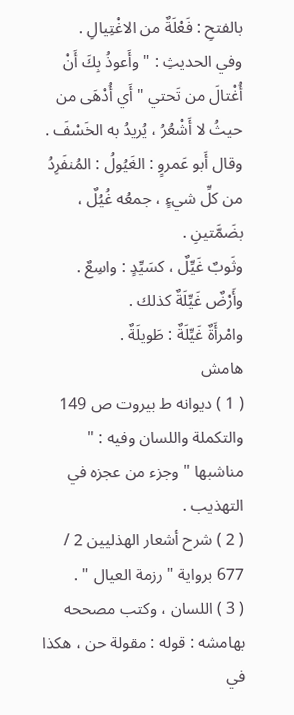بالفتحِ : فَعْلَةٌ من الاغْتِيالِ .
وفي الحديثِ : " وأَعوذُ بِكَ أَنْ أُغْتالَ من تَحتي " أَي أُدْهَى من حيثُ لا أَشْعُرُ ، يُريدُ به الخَسْفَ . وقال أَبو عَمروٍ : الغَيُولُ : المُنفَرِدُ من كلِّ شيءٍ ، جمعُه غُيُلٌ ، بضَمَّتينِ .
وثَوبٌ غَيِّلٌ ، كسَيِّدٍ : واسِعٌ .
وأَرْضٌ غَيِّلَةٌ كذلك .
وامْرأَةٌ غَيِّلَةٌ : طَويلَةٌ .
هامش
( 1 ) ديوانه ط بيروت ص 149 والتكملة واللسان وفيه : " مناشبها " وجزء من عجزه في التهذيب .
( 2 ) شرح أشعار الهذليين 2 / 677 برواية " رزمة العيال " .
( 3 ) اللسان ، وكتب مصححه بهامشه : قوله : مقولة حن ، هكذا في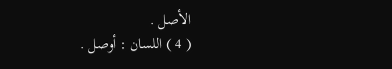الأصل .
( 4 ) اللسان : أوصل .